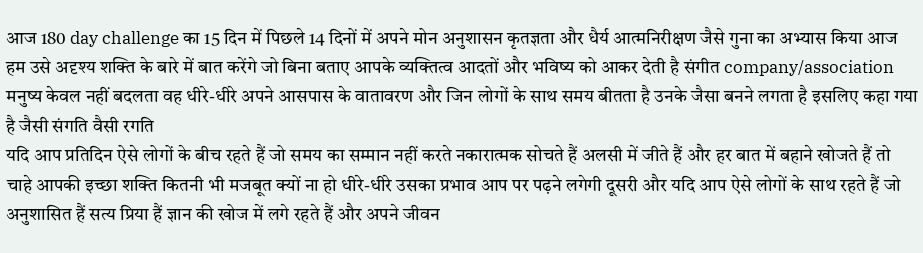आज 180 day challenge का 15 दिन में पिछले 14 दिनों में अपने मोन अनुशासन कृतज्ञता और धैर्य आत्मनिरीक्षण जैसे गुना का अभ्यास किया आज हम उसे अदृश्य शक्ति के बारे में बात करेंगे जो बिना बताए आपके व्यक्तित्व आदतों और भविष्य को आकर देती है संगीत company/association मनुष्य केवल नहीं बदलता वह धीरे-धीरे अपने आसपास के वातावरण और जिन लोगों के साथ समय बीतता है उनके जैसा बनने लगता है इसलिए कहा गया है जैसी संगति वैसी रगति
यदि आप प्रतिदिन ऐसे लोगों के बीच रहते हैं जो समय का सम्मान नहीं करते नकारात्मक सोचते हैं अलसी में जीते हैं और हर बात में बहाने खोजते हैं तो चाहे आपकी इच्छा शक्ति कितनी भी मजबूत क्यों ना हो धीरे-धीरे उसका प्रभाव आप पर पढ़ने लगेगी दूसरी और यदि आप ऐसे लोगों के साथ रहते हैं जो अनुशासित हैं सत्य प्रिया हैं ज्ञान की खोज में लगे रहते हैं और अपने जीवन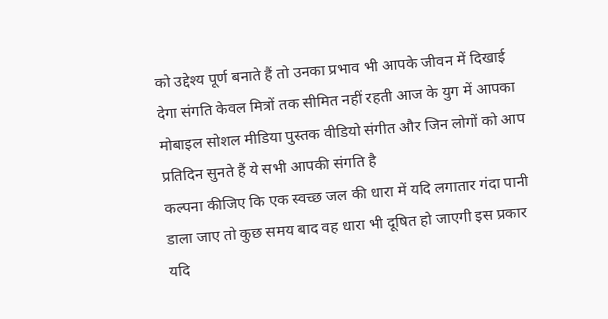को उद्देश्य पूर्ण बनाते हैं तो उनका प्रभाव भी आपके जीवन में दिखाई देगा संगति केवल मित्रों तक सीमित नहीं रहती आज के युग में आपका मोबाइल सोशल मीडिया पुस्तक वीडियो संगीत और जिन लोगों को आप प्रतिदिन सुनते हैं ये सभी आपकी संगति है
कल्पना कीजिए कि एक स्वच्छ जल की धारा में यदि लगातार गंदा पानी डाला जाए तो कुछ समय बाद वह धारा भी दूषित हो जाएगी इस प्रकार यदि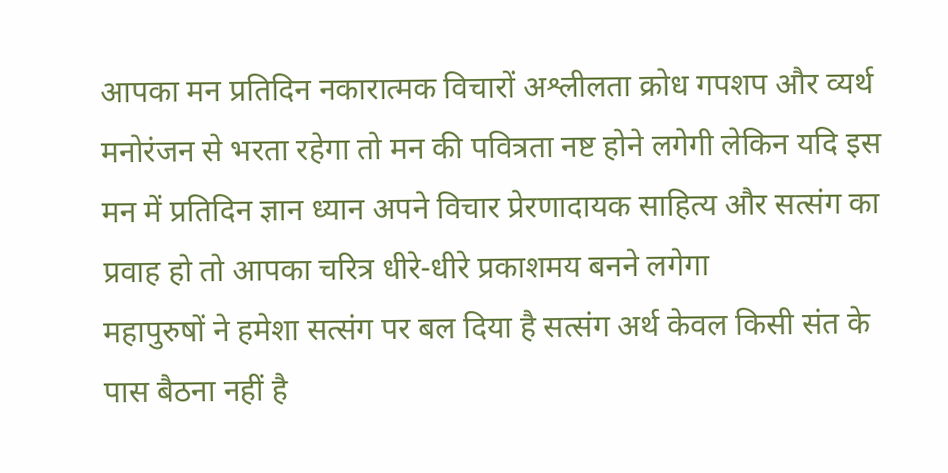आपका मन प्रतिदिन नकारात्मक विचारों अश्लीलता क्रोध गपशप और व्यर्थ मनोरंजन से भरता रहेगा तो मन की पवित्रता नष्ट होने लगेगी लेकिन यदि इस मन में प्रतिदिन ज्ञान ध्यान अपने विचार प्रेरणादायक साहित्य और सत्संग का प्रवाह हो तो आपका चरित्र धीरे-धीरे प्रकाशमय बनने लगेगा
महापुरुषों ने हमेशा सत्संग पर बल दिया है सत्संग अर्थ केवल किसी संत के पास बैठना नहीं है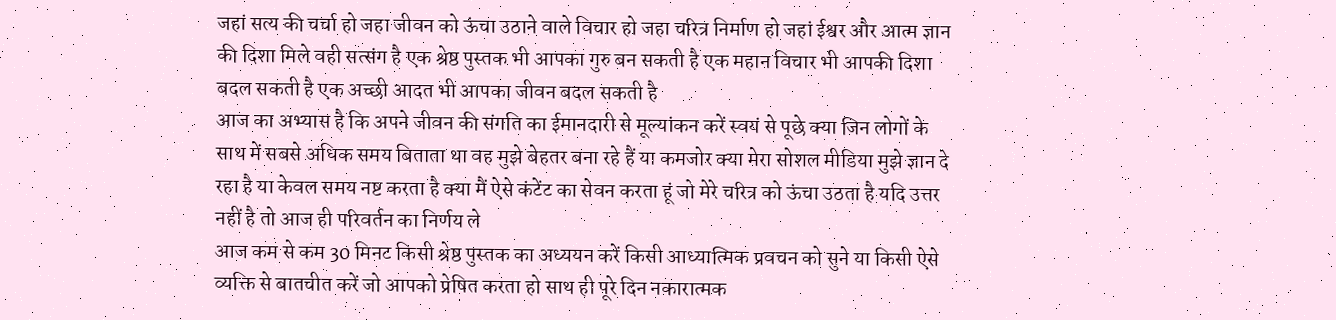जहां सत्य की चर्चा हो जहा जीवन को ऊंचा उठाने वाले विचार हो जहा चरित्र निर्माण हो जहां ईश्वर और आत्म ज्ञान की दिशा मिले वही सत्संग है एक श्रेष्ठ पुस्तक भी आपका गुरु बन सकती है एक महान विचार भी आपकी दिशा बदल सकती है एक अच्छी आदत भी आपका जीवन बदल सकती है
आज का अभ्यास है कि अपने जीवन की संगति का ईमानदारी से मूल्यांकन करें स्वयं से पूछे क्या जिन लोगों के साथ में सबसे अधिक समय बिताता था वह मुझे बेहतर बना रहे हैं या कमजोर क्या मेरा सोशल मीडिया मुझे ज्ञान दे रहा है या केवल समय नष्ट करता है क्या मैं ऐसे कंटेंट का सेवन करता हूं जो मेरे चरित्र को ऊंचा उठता है यदि उत्तर नहीं है तो आज ही परिवर्तन का निर्णय ले
आज कम से कम 30 मिनट किसी श्रेष्ठ पुस्तक का अध्ययन करें किसी आध्यात्मिक प्रवचन को सुने या किसी ऐसे व्यक्ति से बातचीत करें जो आपको प्रेषित करता हो साथ ही पूरे दिन नकारात्मक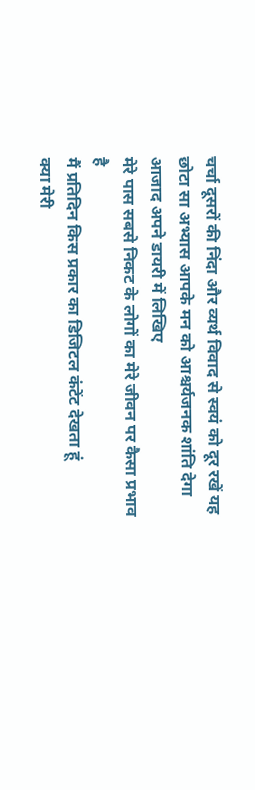चर्चा दूसरों की निंदा और व्यर्थ विवाद से स्वयं को दूर रखें यह छोटा सा अभ्यास आपके मन को आश्चर्यजनक शांति देगा
आजाद अपने डायरी में लिखिए
मेरे पास सबसे निकट के लोगों का मेरे जीवन पर कैसा प्रभाव है
मैं प्रतिदिन किस प्रकार का डिजिटल कंटेंट देखता हूं
क्या मेरी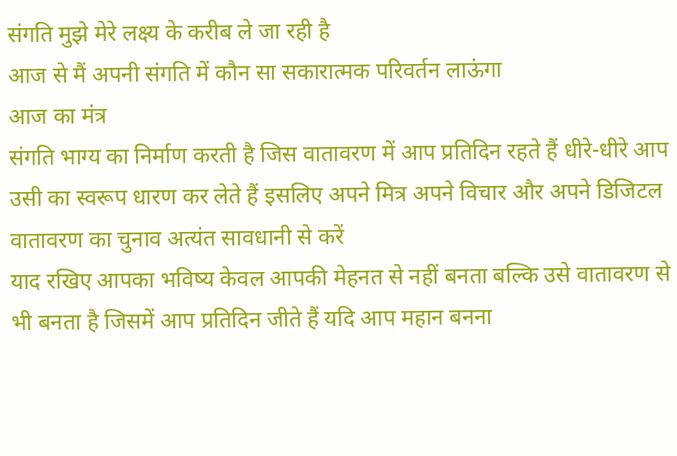संगति मुझे मेरे लक्ष्य के करीब ले जा रही है
आज से मैं अपनी संगति में कौन सा सकारात्मक परिवर्तन लाऊंगा
आज का मंत्र
संगति भाग्य का निर्माण करती है जिस वातावरण में आप प्रतिदिन रहते हैं धीरे-धीरे आप उसी का स्वरूप धारण कर लेते हैं इसलिए अपने मित्र अपने विचार और अपने डिजिटल वातावरण का चुनाव अत्यंत सावधानी से करें
याद रखिए आपका भविष्य केवल आपकी मेहनत से नहीं बनता बल्कि उसे वातावरण से भी बनता है जिसमें आप प्रतिदिन जीते हैं यदि आप महान बनना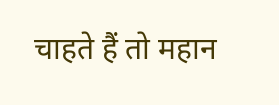चाहते हैं तो महान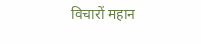विचारों महान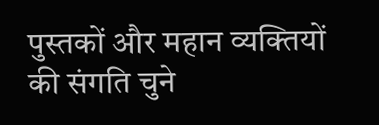पुस्तकों और महान व्यक्तियों की संगति चुने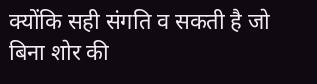क्योंकि सही संगति व सकती है जो बिना शोर की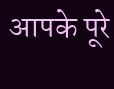आपके पूरे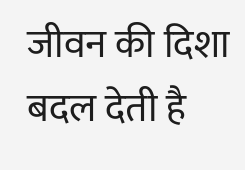जीवन की दिशा बदल देती है